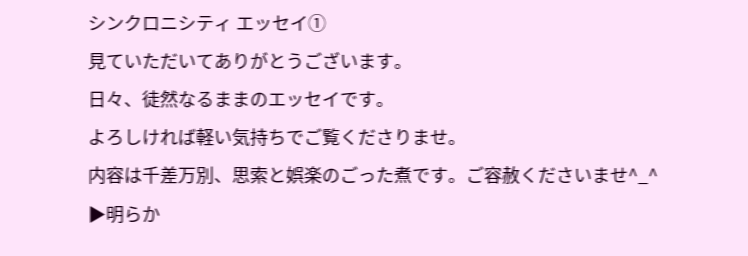シンクロニシティ エッセイ①
見ていただいてありがとうございます。
日々、徒然なるままのエッセイです。
よろしければ軽い気持ちでご覧くださりませ。
内容は千差万別、思索と娯楽のごった煮です。ご容赦くださいませ^_^
▶明らか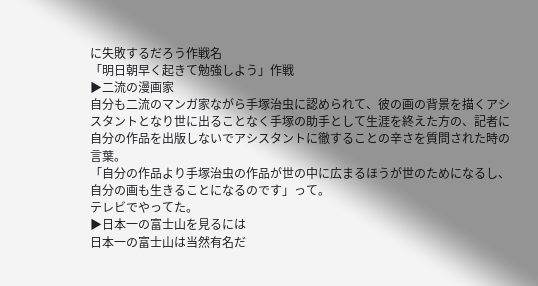に失敗するだろう作戦名
「明日朝早く起きて勉強しよう」作戦
▶二流の漫画家
自分も二流のマンガ家ながら手塚治虫に認められて、彼の画の背景を描くアシスタントとなり世に出ることなく手塚の助手として生涯を終えた方の、記者に自分の作品を出版しないでアシスタントに徹することの辛さを質問された時の言葉。
「自分の作品より手塚治虫の作品が世の中に広まるほうが世のためになるし、自分の画も生きることになるのです」って。
テレビでやってた。
▶日本一の富士山を見るには
日本一の富士山は当然有名だ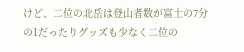けど、二位の北岳は登山者数が富士の7分の1だったりグッズも少なく二位の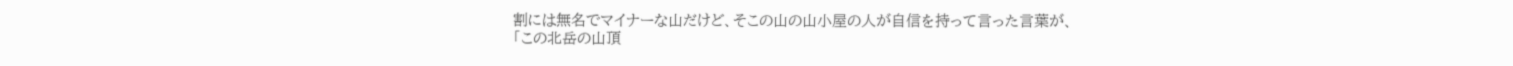割には無名でマイナーな山だけど、そこの山の山小屋の人が自信を持って言った言葉が、
「この北岳の山頂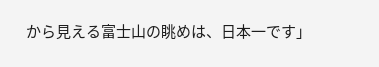から見える富士山の眺めは、日本一です」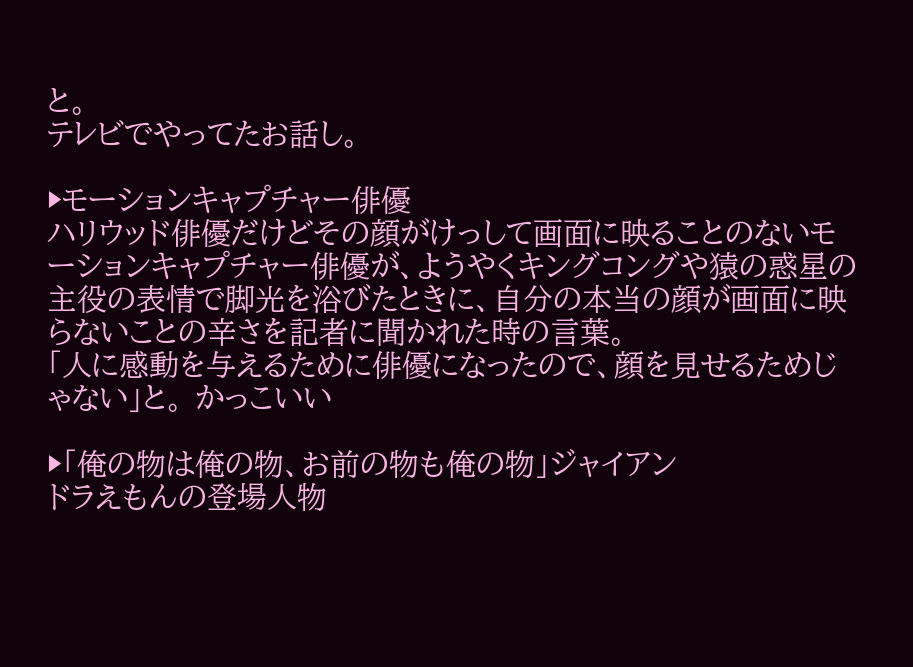と。
テレビでやってたお話し。

▶モーションキャプチャー俳優
ハリウッド俳優だけどその顔がけっして画面に映ることのないモーションキャプチャー俳優が、ようやくキングコングや猿の惑星の主役の表情で脚光を浴びたときに、自分の本当の顔が画面に映らないことの辛さを記者に聞かれた時の言葉。
「人に感動を与えるために俳優になったので、顔を見せるためじゃない」と。 かっこいい

▶「俺の物は俺の物、お前の物も俺の物」ジャイアン
ドラえもんの登場人物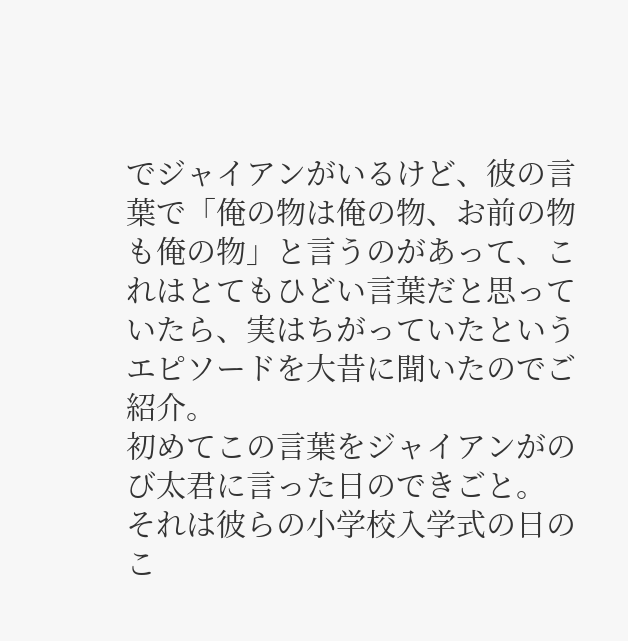でジャイアンがいるけど、彼の言葉で「俺の物は俺の物、お前の物も俺の物」と言うのがあって、これはとてもひどい言葉だと思っていたら、実はちがっていたというエピソードを大昔に聞いたのでご紹介。
初めてこの言葉をジャイアンがのび太君に言った日のできごと。
それは彼らの小学校入学式の日のこ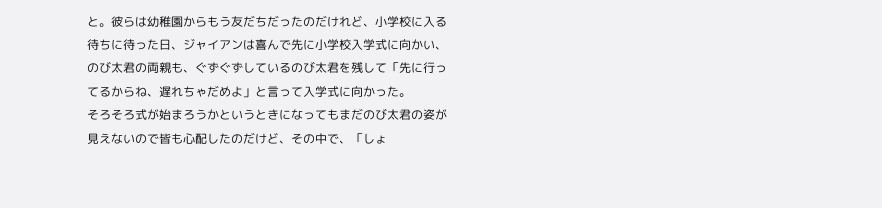と。彼らは幼稚園からもう友だちだったのだけれど、小学校に入る待ちに待った日、ジャイアンは喜んで先に小学校入学式に向かい、のび太君の両親も、ぐずぐずしているのび太君を残して「先に行ってるからね、遅れちゃだめよ」と言って入学式に向かった。
そろそろ式が始まろうかというときになってもまだのび太君の姿が見えないので皆も心配したのだけど、その中で、「しょ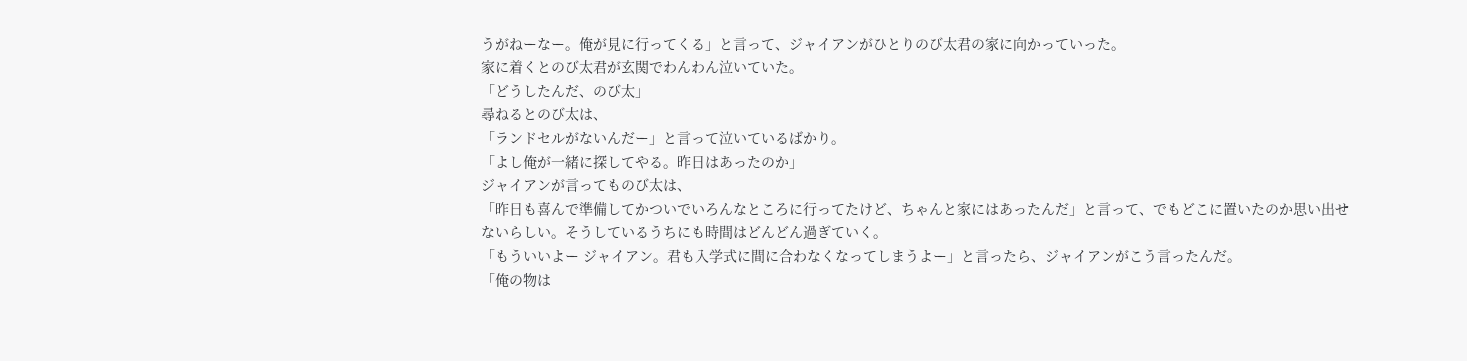うがねーなー。俺が見に行ってくる」と言って、ジャイアンがひとりのび太君の家に向かっていった。
家に着くとのび太君が玄関でわんわん泣いていた。
「どうしたんだ、のび太」
尋ねるとのび太は、
「ランドセルがないんだー」と言って泣いているばかり。
「よし俺が一緒に探してやる。昨日はあったのか」
ジャイアンが言ってものび太は、
「昨日も喜んで準備してかついでいろんなところに行ってたけど、ちゃんと家にはあったんだ」と言って、でもどこに置いたのか思い出せないらしい。そうしているうちにも時間はどんどん過ぎていく。
「もういいよー ジャイアン。君も入学式に間に合わなくなってしまうよー」と言ったら、ジャイアンがこう言ったんだ。
「俺の物は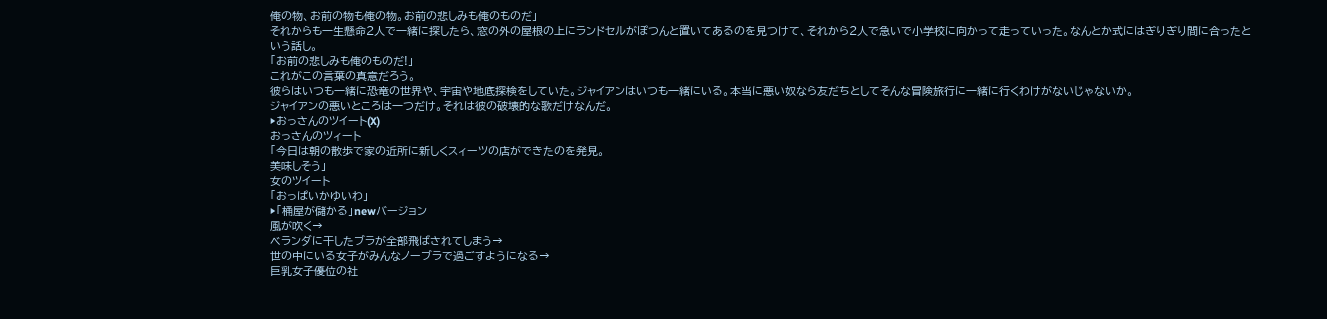俺の物、お前の物も俺の物。お前の悲しみも俺のものだ」
それからも一生懸命2人で一緒に探したら、窓の外の屋根の上にランドセルがぽつんと置いてあるのを見つけて、それから2人で急いで小学校に向かって走っていった。なんとか式にはぎりぎり間に合ったという話し。
「お前の悲しみも俺のものだ!」
これがこの言葉の真意だろう。
彼らはいつも一緒に恐竜の世界や、宇宙や地底探検をしていた。ジャイアンはいつも一緒にいる。本当に悪い奴なら友だちとしてそんな冒険旅行に一緒に行くわけがないじゃないか。
ジャイアンの悪いところは一つだけ。それは彼の破壊的な歌だけなんだ。
▶おっさんのツイート(X)
おっさんのツィート
「今日は朝の散歩で家の近所に新しくスィーツの店ができたのを発見。
美味しそう」
女のツイート
「おっぱいかゆいわ」
▶「桶屋が儲かる」newバージョン
風が吹く→
ベランダに干したブラが全部飛ばされてしまう→
世の中にいる女子がみんなノーブラで過ごすようになる→
巨乳女子優位の社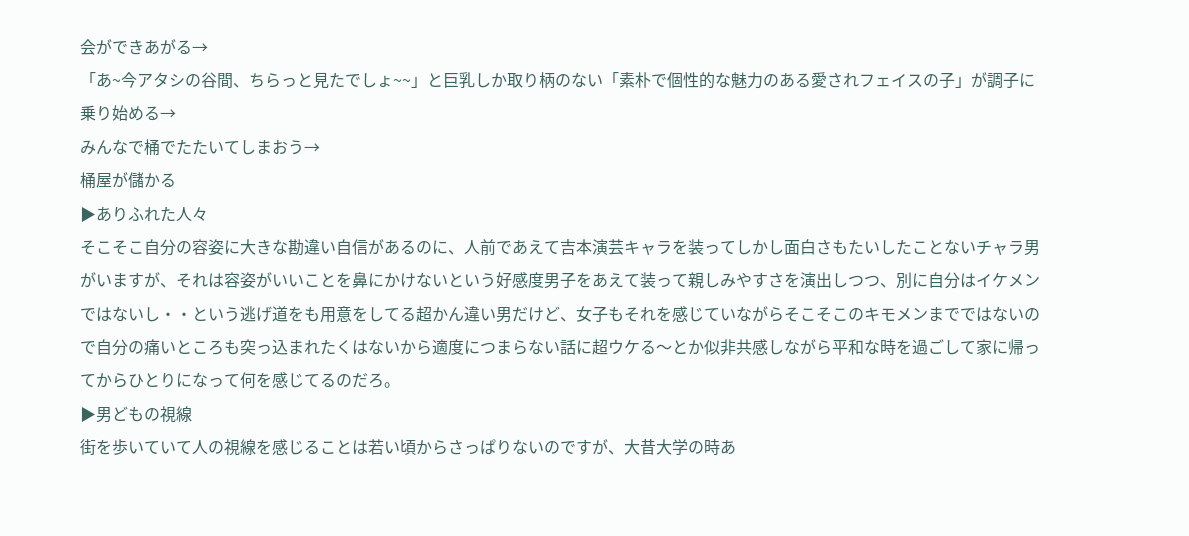会ができあがる→
「あ~今アタシの谷間、ちらっと見たでしょ~~」と巨乳しか取り柄のない「素朴で個性的な魅力のある愛されフェイスの子」が調子に乗り始める→
みんなで桶でたたいてしまおう→
桶屋が儲かる
▶ありふれた人々
そこそこ自分の容姿に大きな勘違い自信があるのに、人前であえて吉本演芸キャラを装ってしかし面白さもたいしたことないチャラ男がいますが、それは容姿がいいことを鼻にかけないという好感度男子をあえて装って親しみやすさを演出しつつ、別に自分はイケメンではないし・・という逃げ道をも用意をしてる超かん違い男だけど、女子もそれを感じていながらそこそこのキモメンまでではないので自分の痛いところも突っ込まれたくはないから適度につまらない話に超ウケる〜とか似非共感しながら平和な時を過ごして家に帰ってからひとりになって何を感じてるのだろ。
▶男どもの視線
街を歩いていて人の視線を感じることは若い頃からさっぱりないのですが、大昔大学の時あ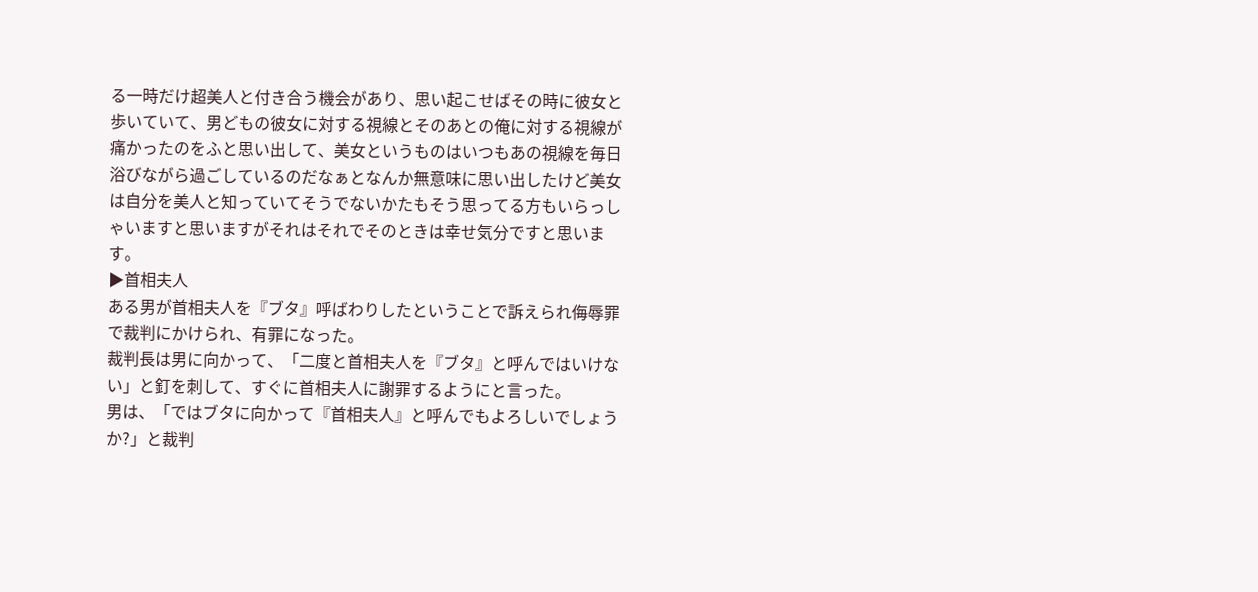る一時だけ超美人と付き合う機会があり、思い起こせばその時に彼女と歩いていて、男どもの彼女に対する視線とそのあとの俺に対する視線が痛かったのをふと思い出して、美女というものはいつもあの視線を毎日浴びながら過ごしているのだなぁとなんか無意味に思い出したけど美女は自分を美人と知っていてそうでないかたもそう思ってる方もいらっしゃいますと思いますがそれはそれでそのときは幸せ気分ですと思います。
▶首相夫人
ある男が首相夫人を『ブタ』呼ばわりしたということで訴えられ侮辱罪で裁判にかけられ、有罪になった。
裁判長は男に向かって、「二度と首相夫人を『ブタ』と呼んではいけない」と釘を刺して、すぐに首相夫人に謝罪するようにと言った。
男は、「ではブタに向かって『首相夫人』と呼んでもよろしいでしょうか?」と裁判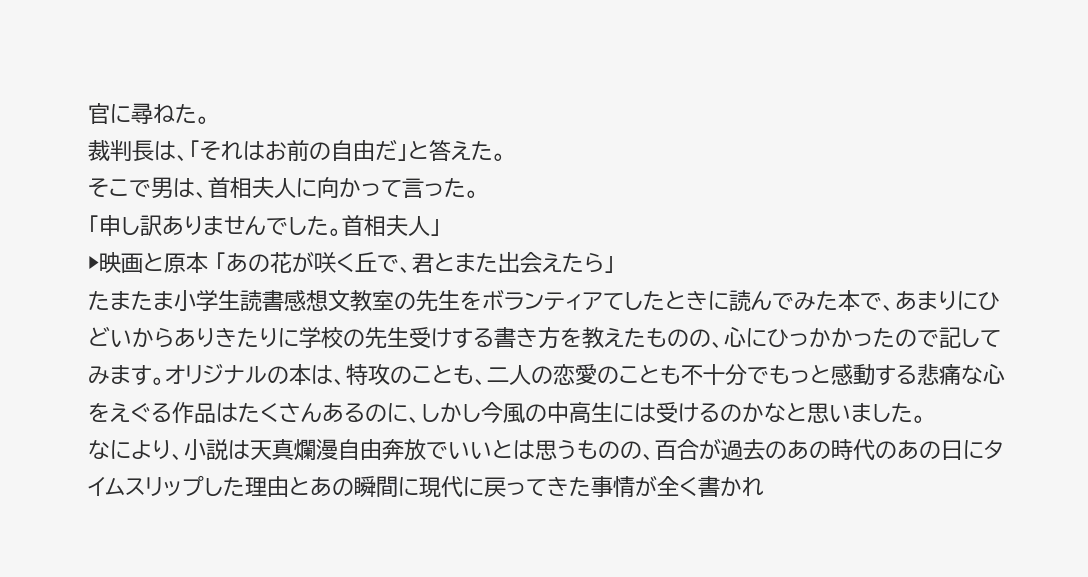官に尋ねた。
裁判長は、「それはお前の自由だ」と答えた。
そこで男は、首相夫人に向かって言った。
「申し訳ありませんでした。首相夫人」
▶映画と原本 「あの花が咲く丘で、君とまた出会えたら」
たまたま小学生読書感想文教室の先生をボランティアてしたときに読んでみた本で、あまりにひどいからありきたりに学校の先生受けする書き方を教えたものの、心にひっかかったので記してみます。オリジナルの本は、特攻のことも、二人の恋愛のことも不十分でもっと感動する悲痛な心をえぐる作品はたくさんあるのに、しかし今風の中高生には受けるのかなと思いました。
なにより、小説は天真爛漫自由奔放でいいとは思うものの、百合が過去のあの時代のあの日にタイムスリップした理由とあの瞬間に現代に戻ってきた事情が全く書かれ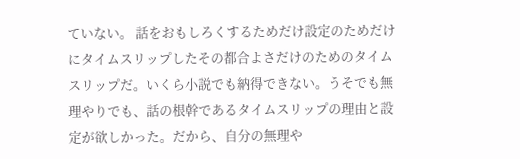ていない。 話をおもしろくするためだけ設定のためだけにタイムスリップしたその都合よさだけのためのタイムスリップだ。いくら小説でも納得できない。うそでも無理やりでも、話の根幹であるタイムスリップの理由と設定が欲しかった。だから、自分の無理や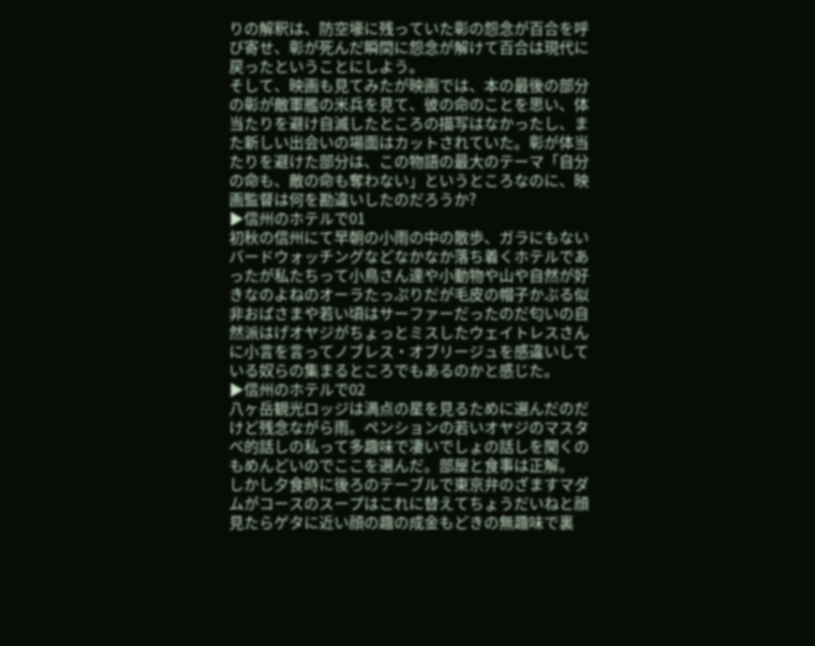りの解釈は、防空壕に残っていた彰の怨念が百合を呼び寄せ、彰が死んだ瞬間に怨念が解けて百合は現代に戻ったということにしよう。
そして、映画も見てみたが映画では、本の最後の部分の彰が敵軍艦の米兵を見て、彼の命のことを思い、体当たりを避け自滅したところの描写はなかったし、また新しい出会いの場面はカットされていた。彰が体当たりを避けた部分は、この物語の最大のテーマ「自分の命も、敵の命も奪わない」というところなのに、映画監督は何を勘違いしたのだろうか?
▶信州のホテルで01
初秋の信州にて早朝の小雨の中の散歩、ガラにもないバードウォッチングなどなかなか落ち着くホテルであったが私たちって小鳥さん達や小動物や山や自然が好きなのよねのオーラたっぷりだが毛皮の帽子かぶる似非おばさまや若い頃はサーファーだったのだ匂いの自然派はげオヤジがちょっとミスしたウェイトレスさんに小言を言ってノブレス・オブリージュを感違いしている奴らの集まるところでもあるのかと感じた。
▶信州のホテルで02
八ヶ岳観光ロッジは満点の星を見るために選んだのだけど残念ながら雨。ペンションの若いオヤジのマスタベ的話しの私って多趣味で凄いでしょの話しを聞くのもめんどいのでここを選んだ。部屋と食事は正解。
しかし夕食時に後ろのテーブルで東京弁のざますマダムがコースのスープはこれに替えてちょうだいねと顔見たらゲタに近い顔の趣の成金もどきの無趣味で裏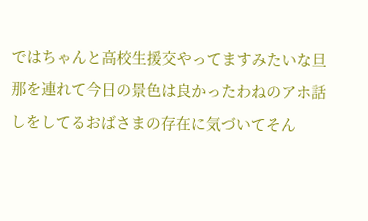ではちゃんと高校生援交やってますみたいな旦那を連れて今日の景色は良かったわねのアホ話しをしてるおばさまの存在に気づいてそん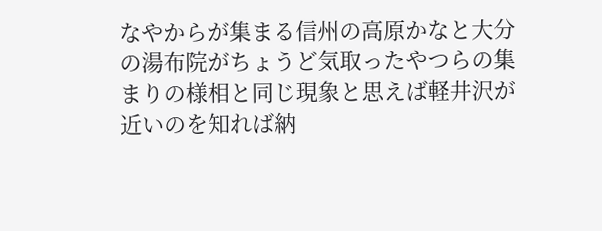なやからが集まる信州の高原かなと大分の湯布院がちょうど気取ったやつらの集まりの様相と同じ現象と思えば軽井沢が近いのを知れば納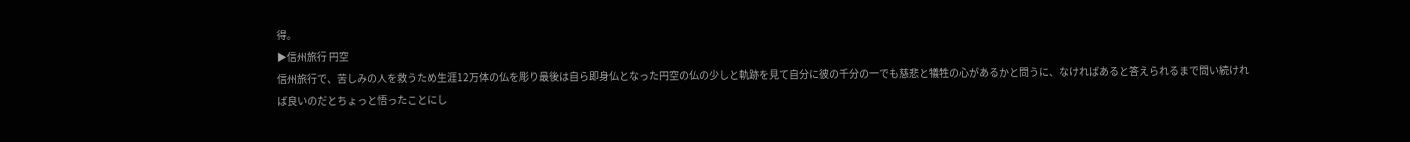得。
▶信州旅行 円空
信州旅行で、苦しみの人を救うため生涯12万体の仏を彫り最後は自ら即身仏となった円空の仏の少しと軌跡を見て自分に彼の千分の一でも慈悲と犠牲の心があるかと問うに、なければあると答えられるまで問い続ければ良いのだとちょっと悟ったことにし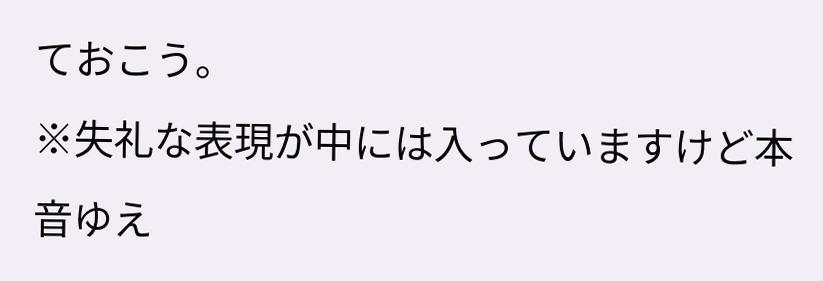ておこう。
※失礼な表現が中には入っていますけど本音ゆえ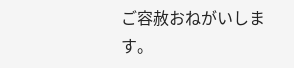ご容赦おねがいします。